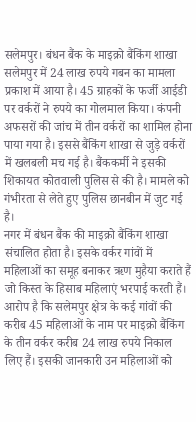सलेमपुर। बंधन बैंक के माइक्रो बैंकिंग शाखा सलेमपुर में 24 लाख रुपये गबन का मामला प्रकाश में आया है। 45 ग्राहकों के फर्जी आईडी पर वर्करों ने रुपये का गोलमाल किया। कंपनी अफसरों की जांच में तीन वर्करों का शामिल होना पाया गया है। इससे बैंकिंग शाखा से जुड़े वर्करों में खलबली मच गई है। बैंककर्मी ने इसकी शिकायत कोतवाली पुलिस से की है। मामले को गंभीरता से लेते हुए पुलिस छानबीन में जुट गई है।
नगर में बंधन बैंक की माइक्रो बैंकिंग शाखा संचालित होता है। इसके वर्कर गांवों में महिलाओं का समूह बनाकर ऋण मुहैया कराते हैं जो किस्त के हिसाब महिलाएं भरपाई करती हैं। आरोप है कि सलेमपुर क्षेत्र के कई गांवों की करीब 45 महिलाओं के नाम पर माइक्रो बैंकिंग के तीन वर्कर करीब 24 लाख रुपये निकाल लिए हैं। इसकी जानकारी उन महिलाओं को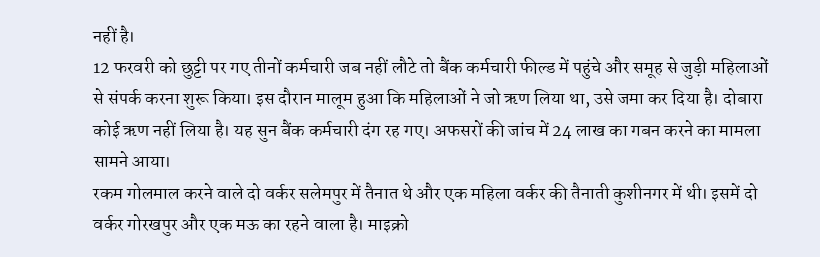नहीं है।
12 फरवरी को छुट्टी पर गए तीनों कर्मचारी जब नहीं लौटे तो बैंक कर्मचारी फील्ड में पहुंचे और समूह से जुड़ी महिलाओं से संपर्क करना शुरू किया। इस दौरान मालूम हुआ कि महिलाओं ने जो ऋण लिया था, उसे जमा कर दिया है। दोबारा कोई ऋण नहीं लिया है। यह सुन बैंक कर्मचारी दंग रह गए। अफसरों की जांच में 24 लाख का गबन करने का मामला सामने आया।
रकम गोलमाल करने वाले दो वर्कर सलेमपुर में तैनात थे और एक महिला वर्कर की तैनाती कुशीनगर में थी। इसमें दो वर्कर गोरखपुर और एक मऊ का रहने वाला है। माइक्रो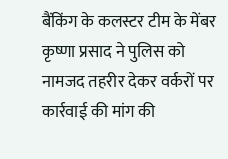बैंकिंग के कलस्टर टीम के मेंबर कृष्णा प्रसाद ने पुलिस को नामजद तहरीर देकर वर्करों पर कार्रवाई की मांग की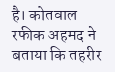है। कोतवाल रफीक अहमद ने बताया कि तहरीर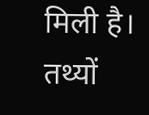मिली है। तथ्यों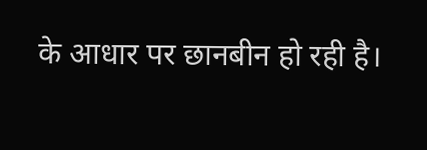के आधार पर छानबीन हो रही है।